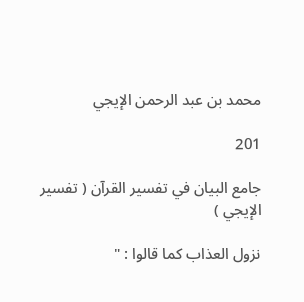محمد بن عبد الرحمن الإيجي

201

جامع البيان في تفسير القرآن ( تفسير الإيجي )

نزول العذاب كما قالوا : "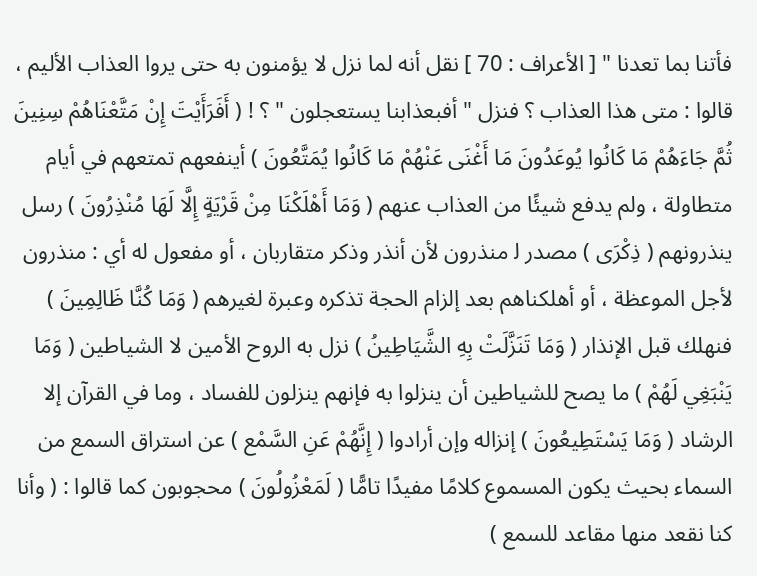فأتنا بما تعدنا " [ الأعراف : 70 ] نقل أنه لما نزل لا يؤمنون به حتى يروا العذاب الأليم ، قالوا : متى هذا العذاب ؟ فنزل " أفبعذابنا يستعجلون " ؟ ! ( أَفَرَأَيْتَ إِنْ مَتَّعْنَاهُمْ سِنِينَ ثُمَّ جَاءَهُمْ مَا كَانُوا يُوعَدُونَ مَا أَغْنَى عَنْهُمْ مَا كَانُوا يُمَتَّعُونَ ) أينفعهم تمتعهم في أيام متطاولة ، ولم يدفع شيئًا من العذاب عنهم ( وَمَا أَهْلَكْنَا مِنْ قَرْيَةٍ إِلَّا لَهَا مُنْذِرُونَ ) رسل ينذرونهم ( ذِكْرَى ) مصدر ل‍ منذرون لأن أنذر وذكر متقاربان ، أو مفعول له أي : منذرون لأجل الموعظة ، أو أهلكناهم بعد إلزام الحجة تذكره وعبرة لغيرهم ( وَمَا كُنَّا ظَالِمِينَ ) فنهلك قبل الإنذار ( وَمَا تَنَزَّلَتْ بِهِ الشَّيَاطِينُ ) نزل به الروح الأمين لا الشياطين ( وَمَا يَنْبَغِي لَهُمْ ) ما يصح للشياطين أن ينزلوا به فإنهم ينزلون للفساد ، وما في القرآن إلا الرشاد ( وَمَا يَسْتَطِيعُونَ ) إنزاله وإن أرادوا ( إِنَّهُمْ عَنِ السَّمْع ) عن استراق السمع من السماء بحيث يكون المسموع كلامًا مفيدًا تامًّا ( لَمَعْزُولُونَ ) محجوبون كما قالوا : ( وأنا كنا نقعد منها مقاعد للسمع )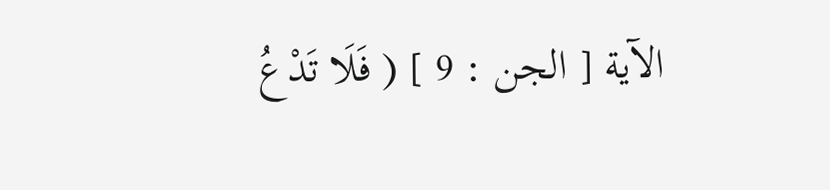الآية [ الجن : 9 ] ( فَلَا تَدْعُ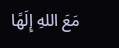مَعَ اللهِ إِلَهًا